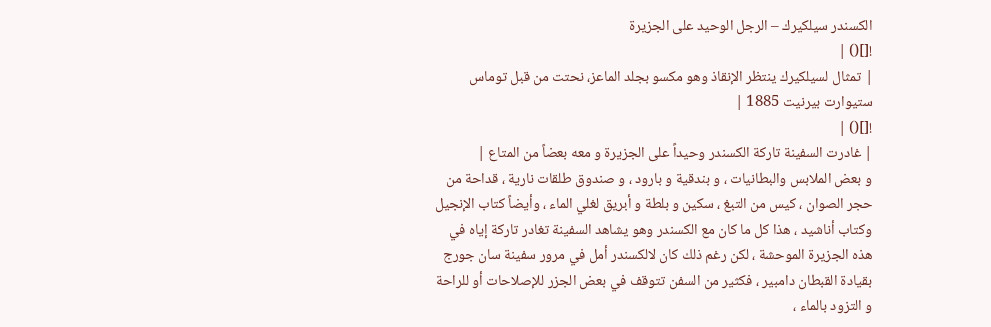الكسندر سيلكيرك – الرجل الوحيد على الجزيرة
![]() |
| تمثال لسيلكيرك ينتظر الإنقاذ وهو مكسو بجلد الماعز، نحتت من قبل توماس ستيوارت بيرنيت 1885 |
![]() |
| غادرت السفينة تاركة الكسندر وحيداً على الجزيرة و معه بعضاً من المتاع |
و بعض الملابس والبطانيات ، و بندقية و بارود ، و صندوق طلقات نارية ، قداحة من حجر الصوان ، كيس من التبغ ، سكين و بلطة و أبريق لغلي الماء ، وأيضاً كتاب الإنجيل وكتاب أناشيد ، هذا كل ما كان مع الكسندر وهو يشاهد السفينة تغادر تاركة إياه في هذه الجزيرة الموحشة ، لكن رغم ذلك كان لالكسندر أمل في مرور سفينة سان جورج بقيادة القبطان دامبير ، فكثير من السفن تتوقف في بعض الجزر للإصلاحات أو للراحة و التزود بالماء ،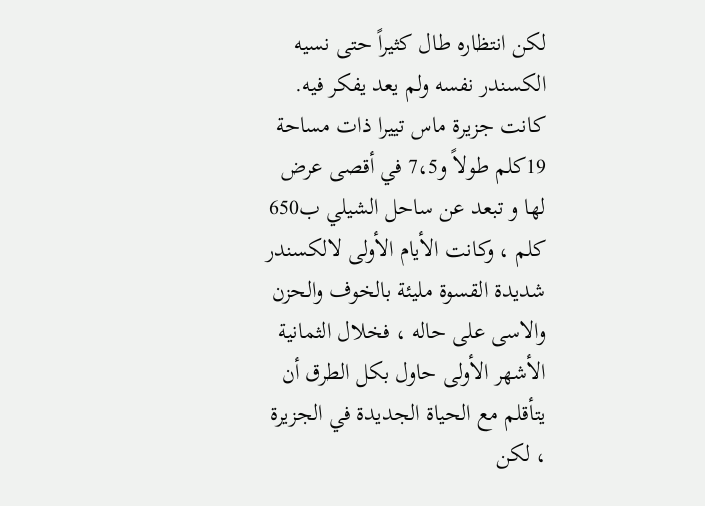لكن انتظاره طال كثيراً حتى نسيه الكسندر نفسه ولم يعد يفكر فيه.
كانت جزيرة ماس تييرا ذات مساحة 19كلم طولاً و7،5 في أقصى عرض لها و تبعد عن ساحل الشيلي ب650 كلم ، وكانت الأيام الأولى لالكسندر شديدة القسوة مليئة بالخوف والحزن والاسى على حاله ، فخلال الثمانية الأشهر الأولى حاول بكل الطرق أن يتأقلم مع الحياة الجديدة في الجزيرة ، لكن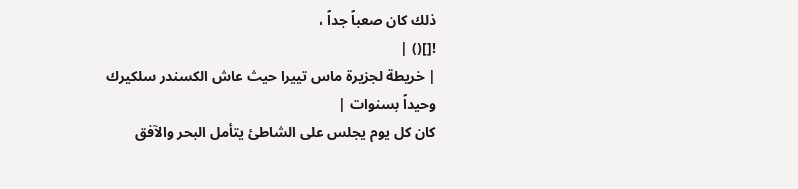ذلك كان صعباً جداً ،
![]() |
| خريطة لجزيرة ماس تييرا حيث عاش الكسندر سلكيرك وحيداً بسنوات |
كان كل يوم يجلس على الشاطئ يتأمل البحر والآفق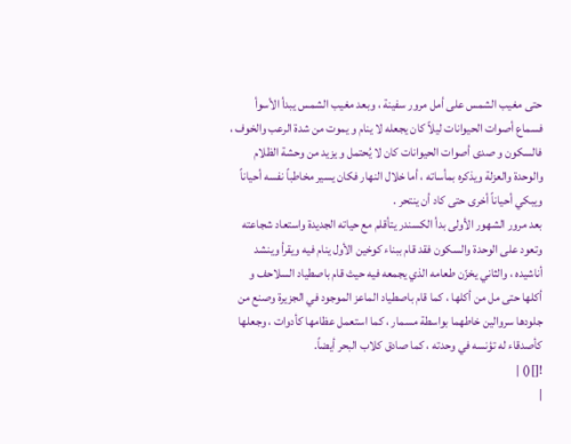حتى مغيب الشمس على أمل مرور سفينة ، وبعد مغيب الشمس يبدأ الأسوأ فسماع أصوات الحيوانات ليلاً كان يجعله لا ينام و يموت من شدة الرعب والخوف ، فالسكون و صدى أصوات الحيوانات كان لا يُحتمل و يزيد من وحشة الظلام والوحدة والعزلة ويذكره بمأساته ، أما خلال النهار فكان يسير مخاطباً نفسه أحياناً ويبكي أحياناً أخرى حتى كاد أن ينتحر .
بعد مرور الشهور الأولى بدأ الكسندر يتأقلم مع حياته الجديدة واستعاد شجاعته وتعود على الوحدة والسكون فقد قام ببناء كوخين الأول ينام فيه ويقرأ وينشد أناشيده ، والثاني يخزّن طعامه الذي يجمعه فيه حيث قام باصطياد السلاحف و أكلها حتى مل من أكلها ، كما قام باصطياد الماعز الموجود في الجزيرة وصنع من جلودها سروالين خاطهما بواسطة مسمار ، كما استعمل عظامها كأدوات ، وجعلها كأصدقاء له تؤنسه في وحدته ، كما صادق كلاب البحر أيضاً.
![]() |
|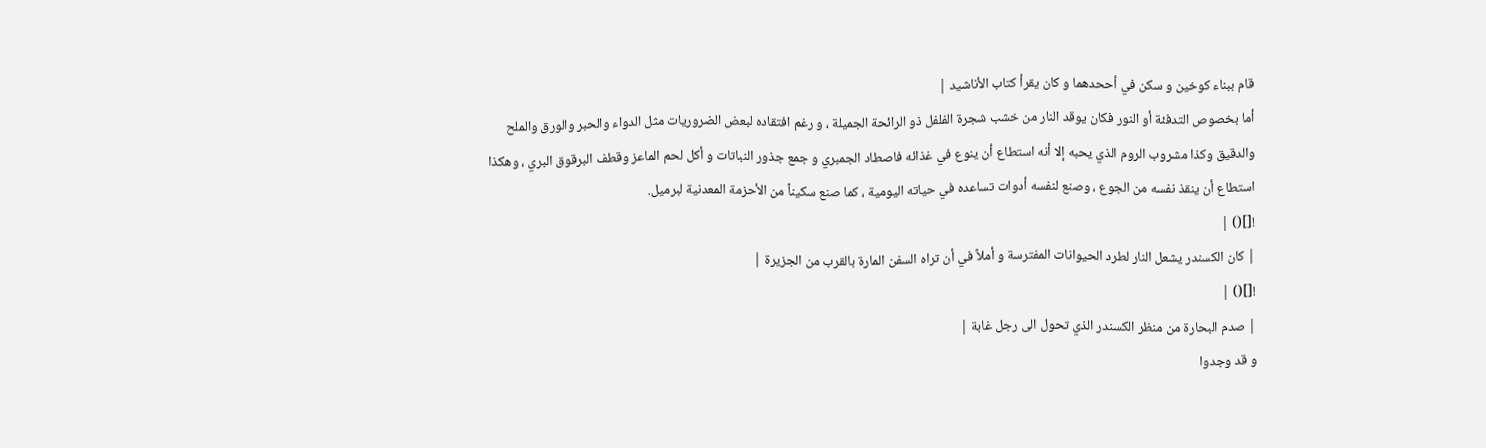قام ببناء كوخين و سكن في أححدهما و كان يقرأ كتاب الأناشيد |
أما بخصوص التدفئة أو النور فكان يوقد النار من خشب شجرة الفلفل ذو الرائحة الجميلة ، و رغم افتقاده لبعض الضروريات مثل الدواء والحبر والورق والملح والدقيق وكذا مشروب الروم الذي يحبه إلا أنه استطاع أن ينوع في غذائه فاصطاد الجمبري و جمع جذور النباتات و أكل لحم الماعز وقطف البرقوق البري ، وهكذا استطاع أن ينقذ نفسه من الجوع ، وصنع لنفسه أدوات تساعده في حياته اليومية ، كما صنع سكيناً من الأحزمة المعدنية لبرميل.
![]() |
| كان الكسندر يشعل النار لطرد الحيوانات المفترسة و أملاً في أن تراه السفن المارة بالقرب من الجزيرة |
![]() |
| صدم البحارة من منظر الكسندر الذي تحول الى رجل غابة |
و قد وجدوا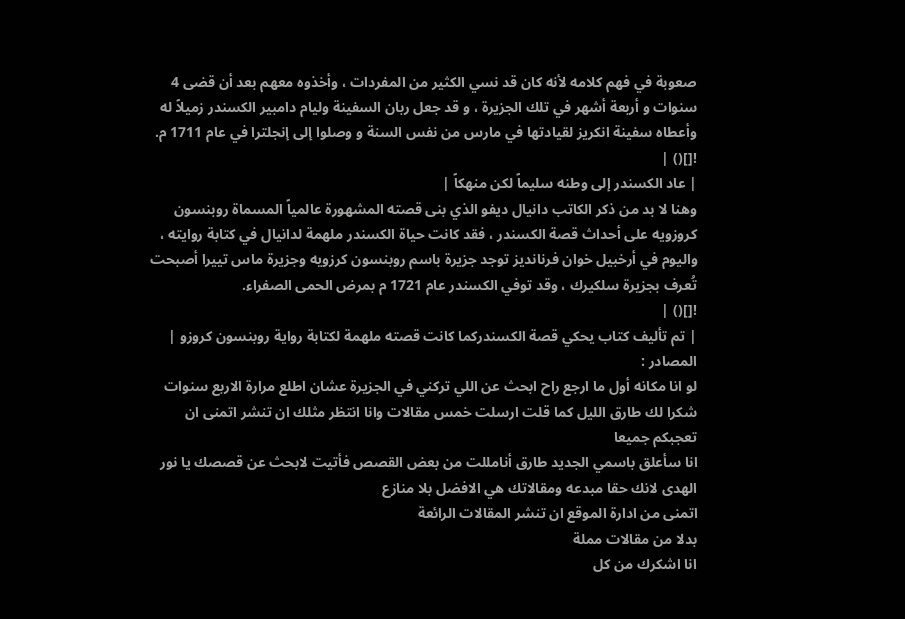صعوبة في فهم كلامه لأنه كان قد نسي الكثير من المفردات ، وأخذوه معهم بعد أن قضى 4 سنوات و أربعة أشهر في تلك الجزيرة ، و قد جعل ربان السفينة وليام دامبير الكسندر زميلاً له وأعطاه سفينة انكريز لقيادتها في مارس من نفس السنة و وصلوا إلى إنجلترا في عام 1711 م.
![]() |
| عاد الكسندر إلى وطنه سليماً لكن منهكاً |
وهنا لا بد من ذكر الكاتب دانيال ديفو الذي بنى قصته المشهورة عالمياً المسماة روبنسون كروزويه على أحداث قصة الكسندر ، فقد كانت حياة الكسندر ملهمة لدانيال في كتابة روايته ، واليوم في أرخبيل خوان فرنانديز توجد جزيرة باسم روبنسون كرزويه وجزيرة ماس تييرا أصبحت تُعرف بجزيرة سلكيرك ، وقد توفي الكسندر عام 1721 م بمرض الحمى الصفراء.
![]() |
| تم تأليف كتاب يحكي قصة الكسندركما كانت قصته ملهمة لكتابة رواية روبنسون كروزو |
المصادر :
لو انا مكانه أول ما ارجع راح ابحث عن اللي تركني في الجزيرة عشان اطلع مرارة الاربع سنوات
شكرا لك طارق الليل كما قلت ارسلت خمس مقالات وانا انتظر مثلك ان تنشر اتمنى ان تعجبكم جميعا
انا سأعلق باسمي الجديد طارق أنامللت من بعض القصص فأتيت لابحث عن قصصك يا نور الهدى لانك حقا مبدعه ومقالاتك هي الافضل بلا منازع
اتمنى من ادارة الموقع ان تنشر المقالات الرائعة
بدلا من مقالات مملة
انا اشكرك من كل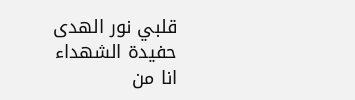قلبي نور الهدى حفيدة الشهداء
انا من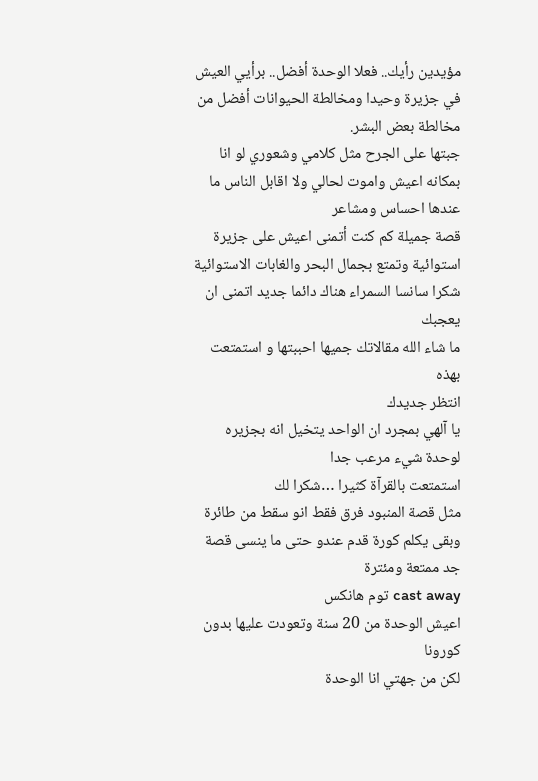مؤيدين رأيك.. فعلا الوحدة أفضل.. برأيي العيش في جزيرة وحيدا ومخالطة الحيوانات أفضل من مخالطة بعض البشر.
جبتها على الجرح مثل كلامي وشعوري لو انا بمكانه اعيش واموت لحالي ولا اقابل الناس ما عندها احساس ومشاعر
قصة جميلة كم كنت أتمنى اعيش على جزيرة استوائية وتمتع بجمال البحر والغابات الاستوائية
شكرا سانسا السمراء هناك دائما جديد اتمنى ان يعجبك
ما شاء الله مقالاتك جميها احببتها و استمتعت بهذه
انتظر جديدك
يا آلهي بمجرد ان الواحد يتخيل انه بجزيره لوحدة شيء مرعب جدا
استمتعت بالقرآة كثيرا …شكرا لك
مثل قصة المنبود فرق فقط انو سقط من طائرة
وبقى يكلم كورة قدم عندو حتى ما ينسى قصة جد ممتعة ومئترة
cast away توم هانكس
اعيش الوحدة من 20 سنة وتعودت عليها بدون كورونا
لكن من جهتي انا الوحدة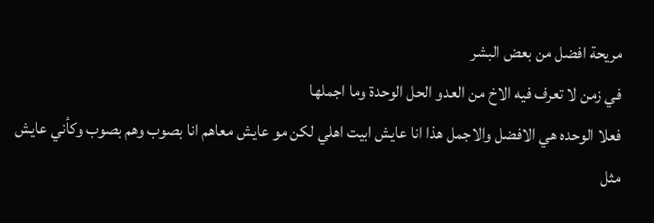مريحة افضل من بعض البشر
في زمن لا تعرف فيه الاخ من العدو الحل الوحدة وما اجملها
فعلا الوحده هي الافضل والاجمل هذا انا عايش ابيت اهلي لكن مو عايش معاهم انا بصوب وهم بصوب وكأني عايش مثل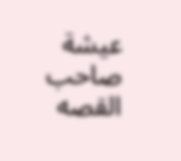عيشة صاحب القصه